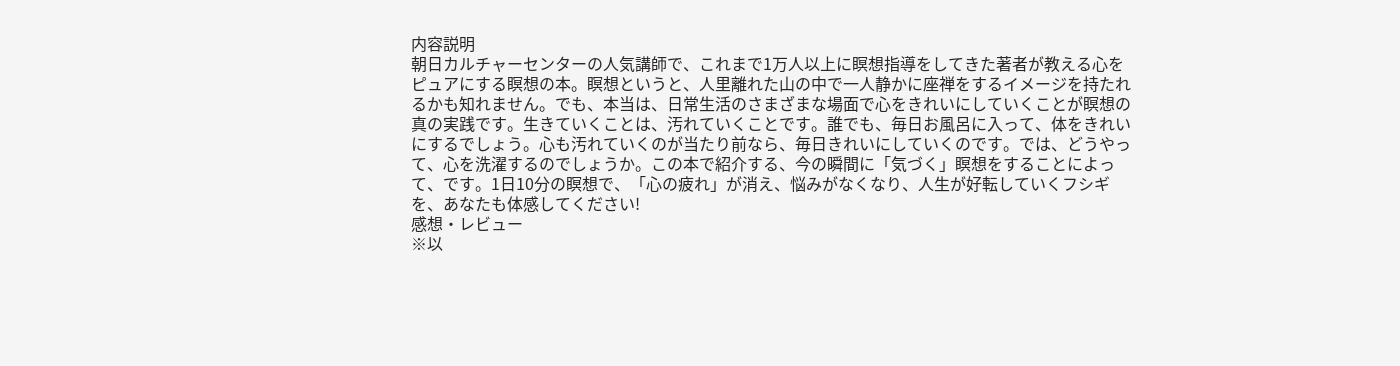内容説明
朝日カルチャーセンターの人気講師で、これまで1万人以上に瞑想指導をしてきた著者が教える心をピュアにする瞑想の本。瞑想というと、人里離れた山の中で一人静かに座禅をするイメージを持たれるかも知れません。でも、本当は、日常生活のさまざまな場面で心をきれいにしていくことが瞑想の真の実践です。生きていくことは、汚れていくことです。誰でも、毎日お風呂に入って、体をきれいにするでしょう。心も汚れていくのが当たり前なら、毎日きれいにしていくのです。では、どうやって、心を洗濯するのでしょうか。この本で紹介する、今の瞬間に「気づく」瞑想をすることによって、です。1日10分の瞑想で、「心の疲れ」が消え、悩みがなくなり、人生が好転していくフシギを、あなたも体感してください!
感想・レビュー
※以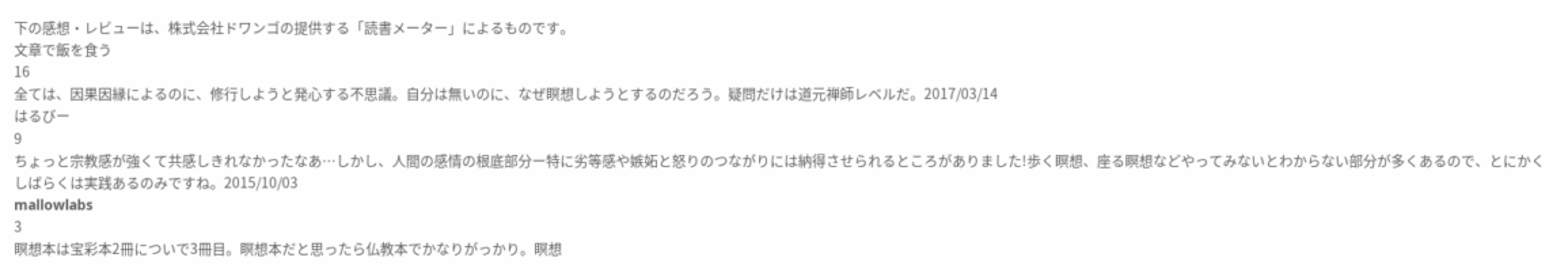下の感想・レビューは、株式会社ドワンゴの提供する「読書メーター」によるものです。
文章で飯を食う
16
全ては、因果因縁によるのに、修行しようと発心する不思議。自分は無いのに、なぜ瞑想しようとするのだろう。疑問だけは道元禅師レベルだ。2017/03/14
はるびー
9
ちょっと宗教感が強くて共感しきれなかったなあ…しかし、人間の感情の根底部分ー特に劣等感や嫉妬と怒りのつながりには納得させられるところがありました!歩く瞑想、座る瞑想などやってみないとわからない部分が多くあるので、とにかくしばらくは実践あるのみですね。2015/10/03
mallowlabs
3
瞑想本は宝彩本2冊についで3冊目。瞑想本だと思ったら仏教本でかなりがっかり。瞑想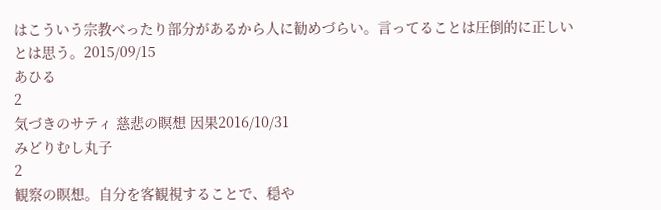はこういう宗教べったり部分があるから人に勧めづらい。言ってることは圧倒的に正しいとは思う。2015/09/15
あひる
2
気づきのサティ 慈悲の瞑想 因果2016/10/31
みどりむし丸子
2
観察の瞑想。自分を客観視することで、穏や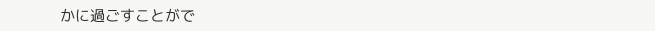かに過ごすことがで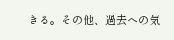きる。その他、過去への気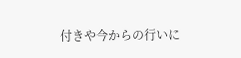付きや今からの行いに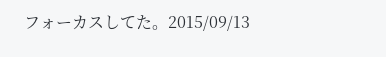フォーカスしてた。2015/09/13